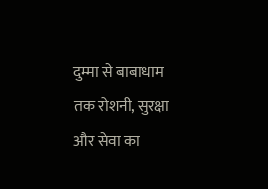दुम्मा से बाबाधाम तक रोशनी, सुरक्षा और सेवा का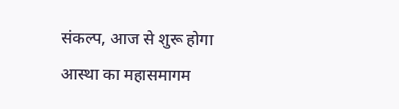संकल्प, आज से शुरू होगा आस्था का महासमागम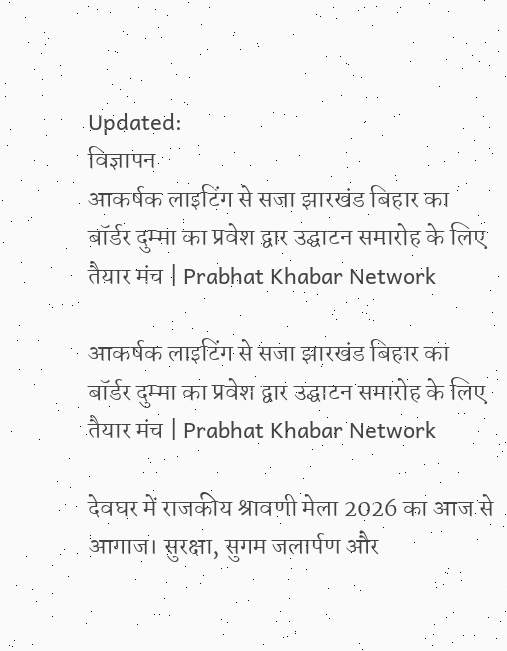Updated:
विज्ञापन
आकर्षक लाइटिंग से सजा झारखंड बिहार का बॉर्डर दुम्मा का प्रवेश द्वार उद्घाटन समारोह के लिए तैयार मंच | Prabhat Khabar Network

आकर्षक लाइटिंग से सजा झारखंड बिहार का बॉर्डर दुम्मा का प्रवेश द्वार उद्घाटन समारोह के लिए तैयार मंच | Prabhat Khabar Network

देवघर में राजकीय श्रावणी मेला 2026 का आज से आगाज। सुरक्षा, सुगम जलार्पण और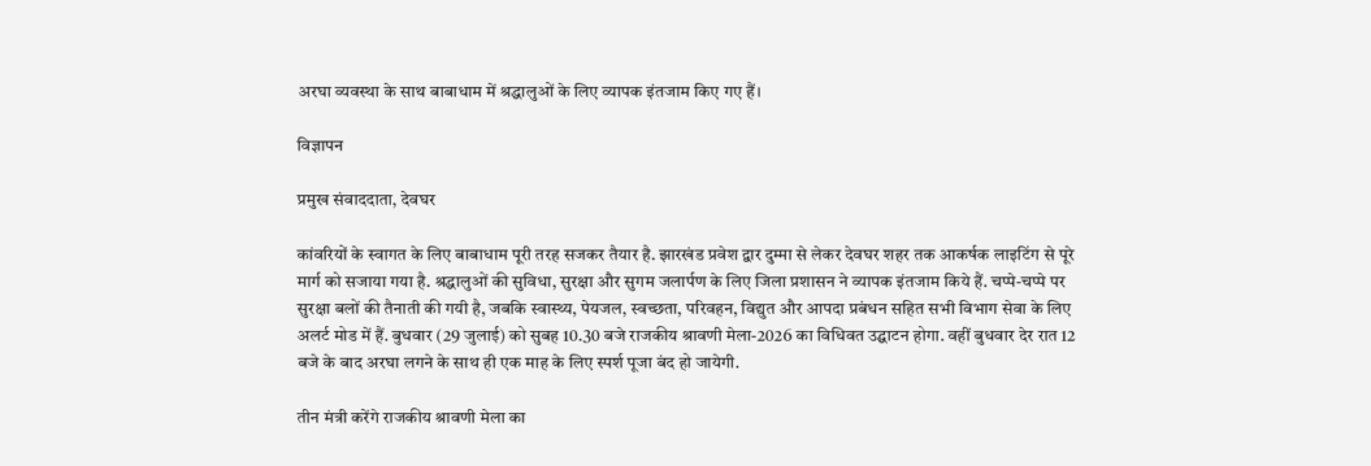अरघा व्यवस्था के साथ बाबाधाम में श्रद्धालुओं के लिए व्यापक इंतजाम किए गए हैं।

विज्ञापन

प्रमुख संवाददाता, देवघर

कांवरियों के स्वागत के लिए बाबाधाम पूरी तरह सजकर तैयार है. झारखंड प्रवेश द्वार दुम्मा से लेकर देवघर शहर तक आकर्षक लाइटिंग से पूरे मार्ग को सजाया गया है. श्रद्धालुओं की सुविधा, सुरक्षा और सुगम जलार्पण के लिए जिला प्रशासन ने व्यापक इंतजाम किये हैं. चप्पे-चप्पे पर सुरक्षा बलों की तैनाती की गयी है, जबकि स्वास्थ्य, पेयजल, स्वच्छता, परिवहन, विद्युत और आपदा प्रबंधन सहित सभी विभाग सेवा के लिए अलर्ट मोड में हैं. बुधवार (29 जुलाई) को सुबह 10.30 बजे राजकीय श्रावणी मेला-2026 का विधिवत उद्घाटन होगा. वहीं बुधवार देर रात 12 बजे के बाद अरघा लगने के साथ ही एक माह के लिए स्पर्श पूजा बंद हो जायेगी.

तीन मंत्री करेंगे राजकीय श्रावणी मेला का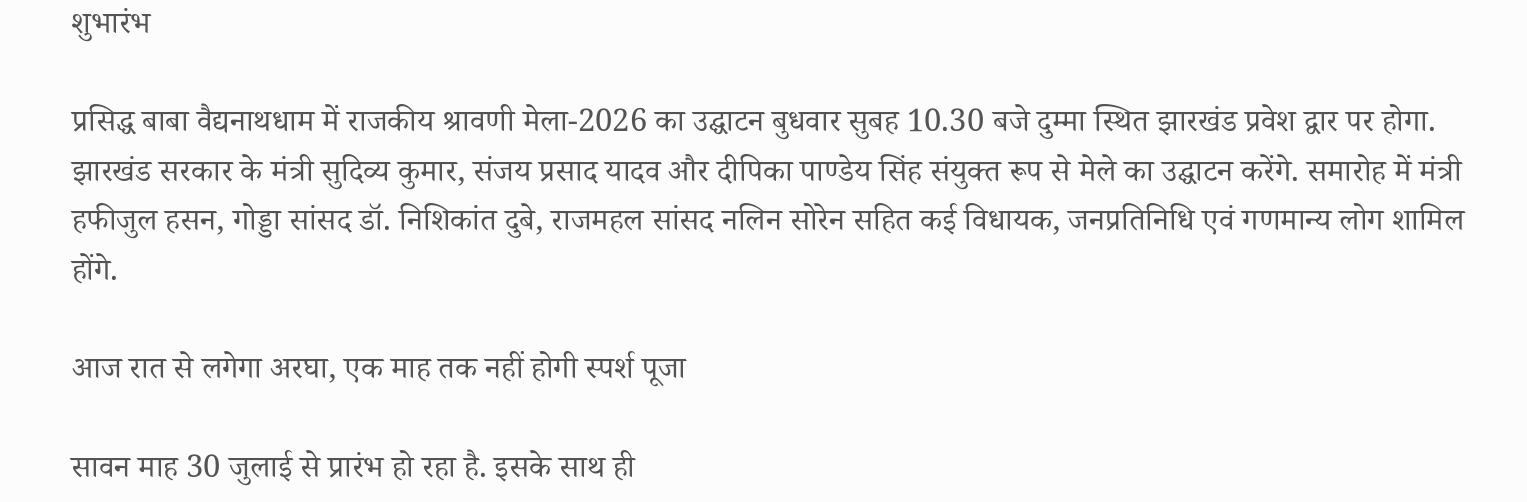शुभारंभ

प्रसिद्ध बाबा वैद्यनाथधाम में राजकीय श्रावणी मेला-2026 का उद्घाटन बुधवार सुबह 10.30 बजे दुम्मा स्थित झारखंड प्रवेश द्वार पर होगा. झारखंड सरकार के मंत्री सुदिव्य कुमार, संजय प्रसाद यादव और दीपिका पाण्डेय सिंह संयुक्त रूप से मेले का उद्घाटन करेंगे. समारोह में मंत्री हफीजुल हसन, गोड्डा सांसद डॉ. निशिकांत दुबे, राजमहल सांसद नलिन सोरेन सहित कई विधायक, जनप्रतिनिधि एवं गणमान्य लोग शामिल होंगे.

आज रात से लगेगा अरघा, एक माह तक नहीं होगी स्पर्श पूजा

सावन माह 30 जुलाई से प्रारंभ हो रहा है. इसके साथ ही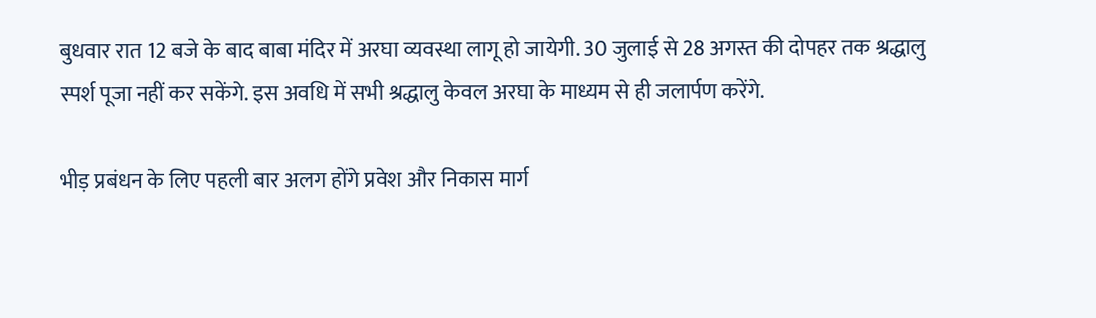बुधवार रात 12 बजे के बाद बाबा मंदिर में अरघा व्यवस्था लागू हो जायेगी. 30 जुलाई से 28 अगस्त की दोपहर तक श्रद्धालु स्पर्श पूजा नहीं कर सकेंगे. इस अवधि में सभी श्रद्धालु केवल अरघा के माध्यम से ही जलार्पण करेंगे.

भीड़ प्रबंधन के लिए पहली बार अलग होंगे प्रवेश और निकास मार्ग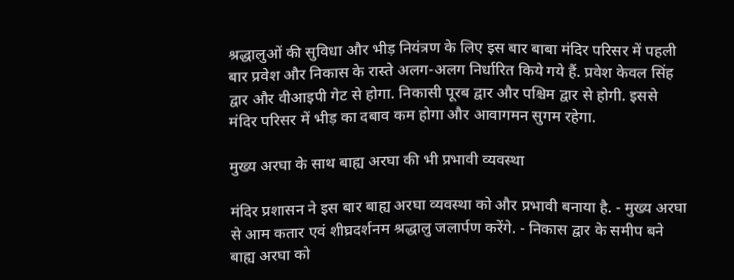श्रद्धालुओं की सुविधा और भीड़ नियंत्रण के लिए इस बार बाबा मंदिर परिसर में पहली बार प्रवेश और निकास के रास्ते अलग-अलग निर्धारित किये गये हैं. प्रवेश केवल सिंह द्वार और वीआइपी गेट से होगा. निकासी पूरब द्वार और पश्चिम द्वार से होगी. इससे मंदिर परिसर में भीड़ का दबाव कम होगा और आवागमन सुगम रहेगा.

मुख्य अरघा के साथ बाह्य अरघा की भी प्रभावी व्यवस्था

मंदिर प्रशासन ने इस बार बाह्य अरघा व्यवस्था को और प्रभावी बनाया है. - मुख्य अरघा से आम कतार एवं शीघ्रदर्शनम श्रद्धालु जलार्पण करेंगे. - निकास द्वार के समीप बने बाह्य अरघा को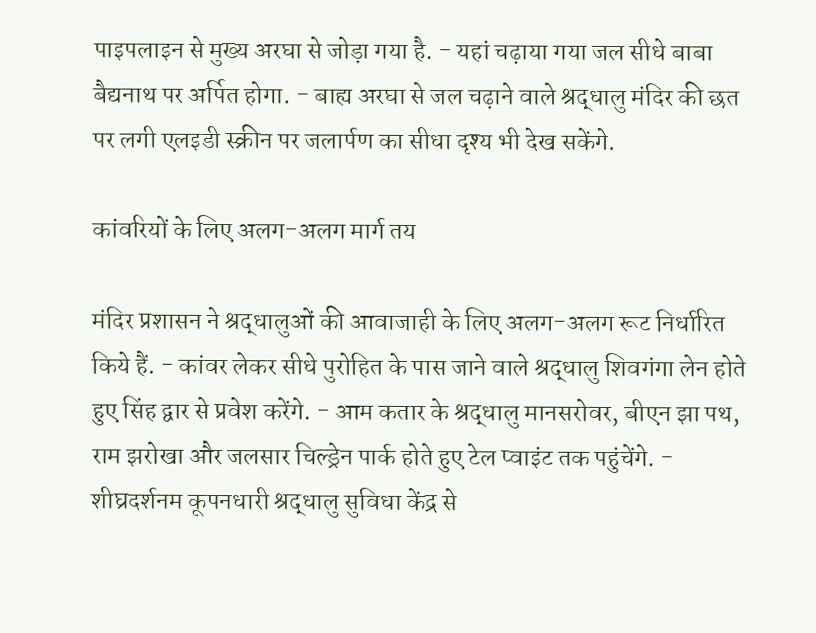पाइपलाइन से मुख्य अरघा से जोड़ा गया है. - यहां चढ़ाया गया जल सीधे बाबा बैद्यनाथ पर अर्पित होगा. - बाह्य अरघा से जल चढ़ाने वाले श्रद्धालु मंदिर की छत पर लगी एलइडी स्क्रीन पर जलार्पण का सीधा दृश्य भी देख सकेंगे.

कांवरियों के लिए अलग-अलग मार्ग तय

मंदिर प्रशासन ने श्रद्धालुओं की आवाजाही के लिए अलग-अलग रूट निर्धारित किये हैं. - कांवर लेकर सीधे पुरोहित के पास जाने वाले श्रद्धालु शिवगंगा लेन होते हुए सिंह द्वार से प्रवेश करेंगे. - आम कतार के श्रद्धालु मानसरोवर, बीएन झा पथ, राम झरोखा और जलसार चिल्ड्रेन पार्क होते हुए टेल प्वाइंट तक पहुंचेंगे. - शीघ्रदर्शनम कूपनधारी श्रद्धालु सुविधा केंद्र से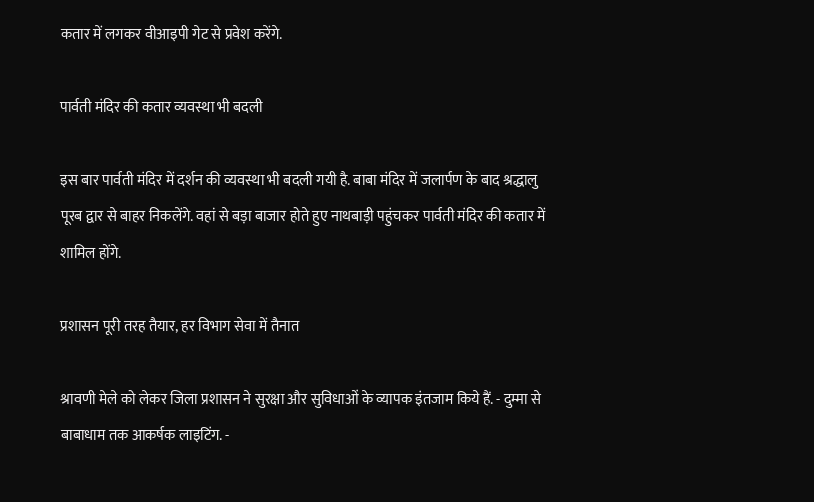कतार में लगकर वीआइपी गेट से प्रवेश करेंगे.

पार्वती मंदिर की कतार व्यवस्था भी बदली

इस बार पार्वती मंदिर में दर्शन की व्यवस्था भी बदली गयी है. बाबा मंदिर में जलार्पण के बाद श्रद्धालु पूरब द्वार से बाहर निकलेंगे. वहां से बड़ा बाजार होते हुए नाथबाड़ी पहुंचकर पार्वती मंदिर की कतार में शामिल होंगे.

प्रशासन पूरी तरह तैयार, हर विभाग सेवा में तैनात

श्रावणी मेले को लेकर जिला प्रशासन ने सुरक्षा और सुविधाओं के व्यापक इंतजाम किये हैं. - दुम्मा से बाबाधाम तक आकर्षक लाइटिंग. -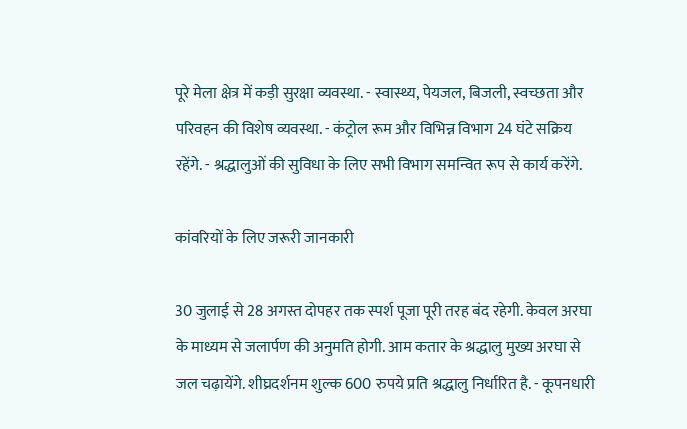पूरे मेला क्षेत्र में कड़ी सुरक्षा व्यवस्था. - स्वास्थ्य, पेयजल, बिजली, स्वच्छता और परिवहन की विशेष व्यवस्था. - कंट्रोल रूम और विभिन्न विभाग 24 घंटे सक्रिय रहेंगे. - श्रद्धालुओं की सुविधा के लिए सभी विभाग समन्वित रूप से कार्य करेंगे.

कांवरियों के लिए जरूरी जानकारी

30 जुलाई से 28 अगस्त दोपहर तक स्पर्श पूजा पूरी तरह बंद रहेगी. केवल अरघा के माध्यम से जलार्पण की अनुमति होगी. आम कतार के श्रद्धालु मुख्य अरघा से जल चढ़ायेंगे. शीघ्रदर्शनम शुल्क 600 रुपये प्रति श्रद्धालु निर्धारित है. - कूपनधारी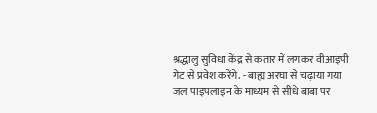श्रद्धालु सुविधा केंद्र से कतार में लगकर वीआइपी गेट से प्रवेश करेंगे. - बाह्य अरघा से चढ़ाया गया जल पाइपलाइन के माध्यम से सीधे बाबा पर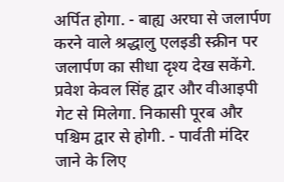अर्पित होगा. - बाह्य अरघा से जलार्पण करने वाले श्रद्धालु एलइडी स्क्रीन पर जलार्पण का सीधा दृश्य देख सकेंगे. प्रवेश केवल सिंह द्वार और वीआइपी गेट से मिलेगा. निकासी पूरब और पश्चिम द्वार से होगी. - पार्वती मंदिर जाने के लिए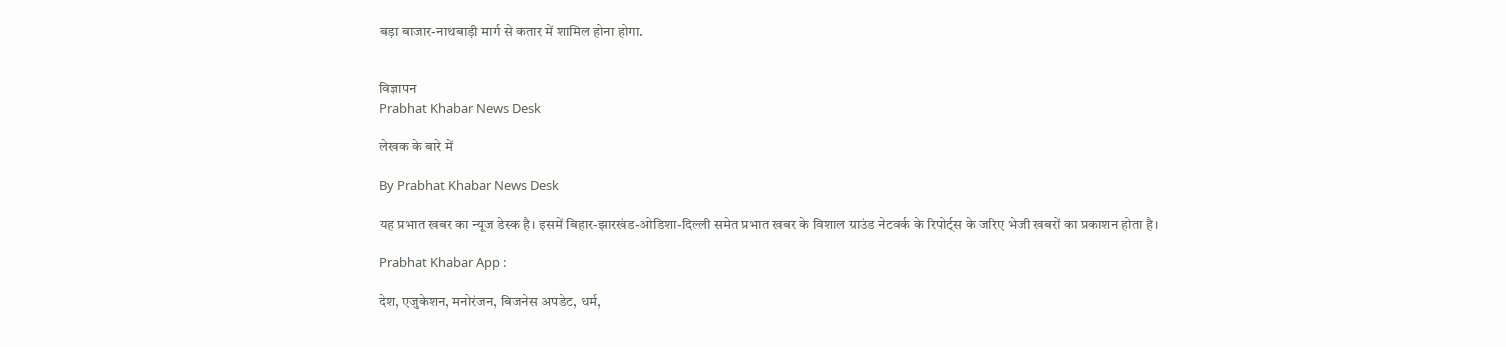बड़ा बाजार-नाथबाड़ी मार्ग से कतार में शामिल होना होगा.


विज्ञापन
Prabhat Khabar News Desk

लेखक के बारे में

By Prabhat Khabar News Desk

यह प्रभात खबर का न्यूज डेस्क है। इसमें बिहार-झारखंड-ओडिशा-दिल्‍ली समेत प्रभात खबर के विशाल ग्राउंड नेटवर्क के रिपोर्ट्स के जरिए भेजी खबरों का प्रकाशन होता है।

Prabhat Khabar App :

देश, एजुकेशन, मनोरंजन, बिजनेस अपडेट, धर्म,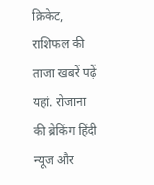क्रिकेट, राशिफल की ताजा खबरें पढ़ें यहां. रोजाना की ब्रेकिंग हिंदी न्यूज और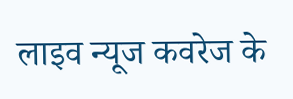लाइव न्यूज कवरेज के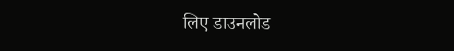लिए डाउनलोड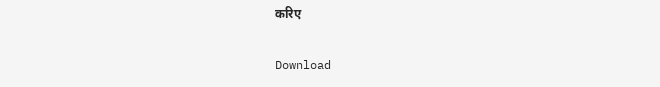करिए

Download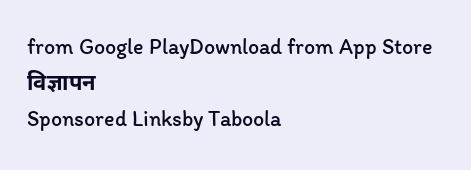from Google PlayDownload from App Store
विज्ञापन
Sponsored Linksby Taboola